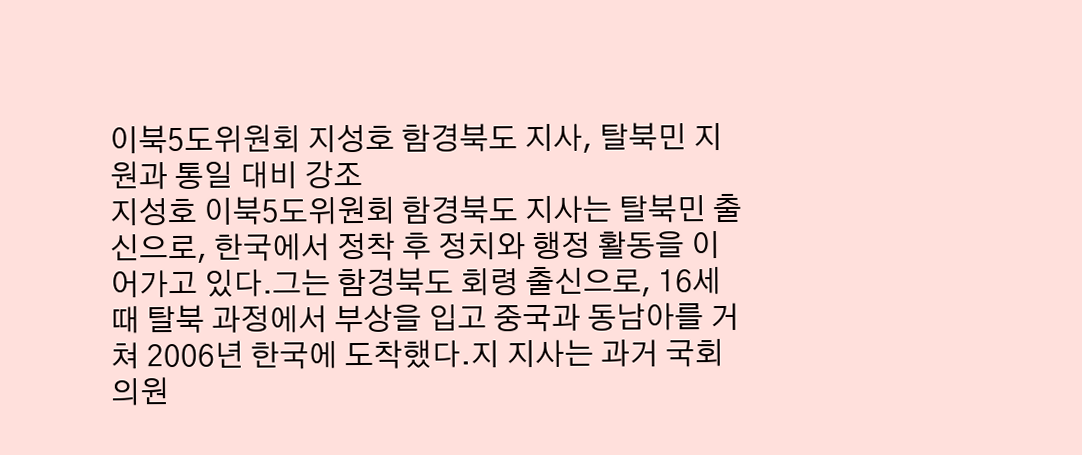이북5도위원회 지성호 함경북도 지사, 탈북민 지원과 통일 대비 강조
지성호 이북5도위원회 함경북도 지사는 탈북민 출신으로, 한국에서 정착 후 정치와 행정 활동을 이어가고 있다.그는 함경북도 회령 출신으로, 16세 때 탈북 과정에서 부상을 입고 중국과 동남아를 거쳐 2006년 한국에 도착했다.지 지사는 과거 국회 의원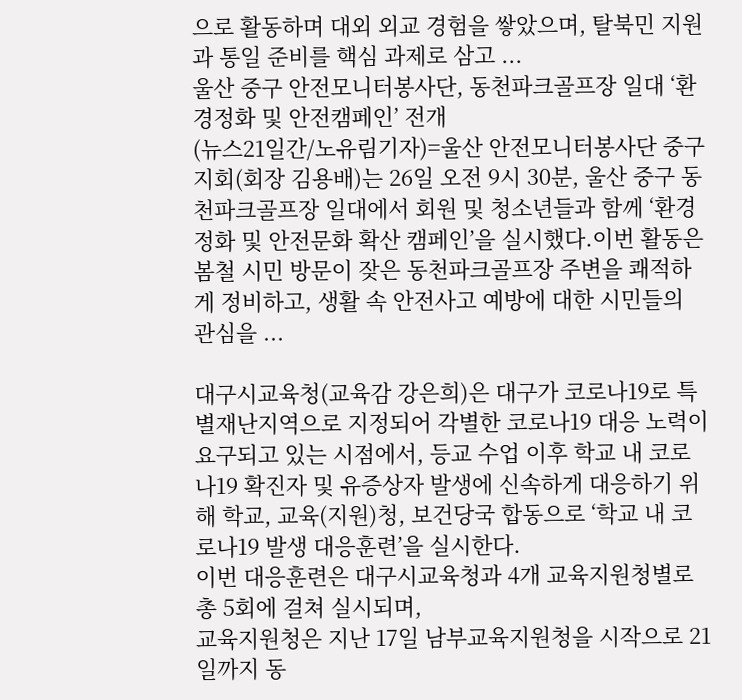으로 활동하며 대외 외교 경험을 쌓았으며, 탈북민 지원과 통일 준비를 핵심 과제로 삼고 ...
울산 중구 안전모니터봉사단, 동천파크골프장 일대 ‘환경정화 및 안전캠페인’ 전개
(뉴스21일간/노유림기자)=울산 안전모니터봉사단 중구지회(회장 김용배)는 26일 오전 9시 30분, 울산 중구 동천파크골프장 일대에서 회원 및 청소년들과 함께 ‘환경정화 및 안전문화 확산 캠페인’을 실시했다.이번 활동은 봄철 시민 방문이 잦은 동천파크골프장 주변을 쾌적하게 정비하고, 생활 속 안전사고 예방에 대한 시민들의 관심을 ...

대구시교육청(교육감 강은희)은 대구가 코로나19로 특별재난지역으로 지정되어 각별한 코로나19 대응 노력이 요구되고 있는 시점에서, 등교 수업 이후 학교 내 코로나19 확진자 및 유증상자 발생에 신속하게 대응하기 위해 학교, 교육(지원)청, 보건당국 합동으로 ‘학교 내 코로나19 발생 대응훈련’을 실시한다.
이번 대응훈련은 대구시교육청과 4개 교육지원청별로 총 5회에 걸쳐 실시되며,
교육지원청은 지난 17일 남부교육지원청을 시작으로 21일까지 동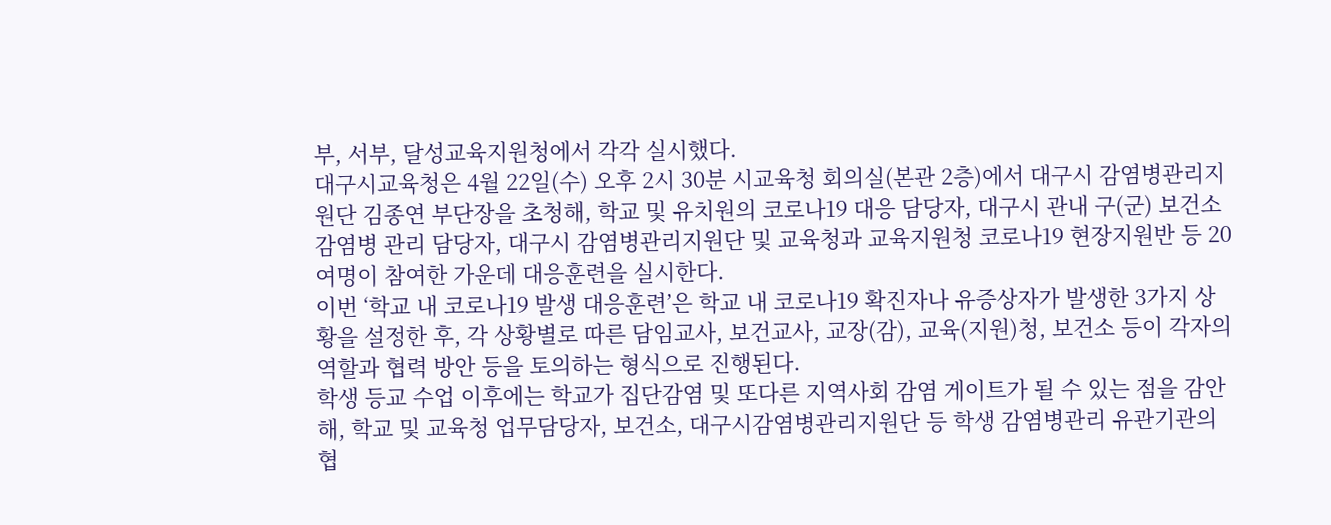부, 서부, 달성교육지원청에서 각각 실시했다.
대구시교육청은 4월 22일(수) 오후 2시 30분 시교육청 회의실(본관 2층)에서 대구시 감염병관리지원단 김종연 부단장을 초청해, 학교 및 유치원의 코로나19 대응 담당자, 대구시 관내 구(군) 보건소 감염병 관리 담당자, 대구시 감염병관리지원단 및 교육청과 교육지원청 코로나19 현장지원반 등 20여명이 참여한 가운데 대응훈련을 실시한다.
이번 ‘학교 내 코로나19 발생 대응훈련’은 학교 내 코로나19 확진자나 유증상자가 발생한 3가지 상황을 설정한 후, 각 상황별로 따른 담임교사, 보건교사, 교장(감), 교육(지원)청, 보건소 등이 각자의 역할과 협력 방안 등을 토의하는 형식으로 진행된다.
학생 등교 수업 이후에는 학교가 집단감염 및 또다른 지역사회 감염 게이트가 될 수 있는 점을 감안해, 학교 및 교육청 업무담당자, 보건소, 대구시감염병관리지원단 등 학생 감염병관리 유관기관의 협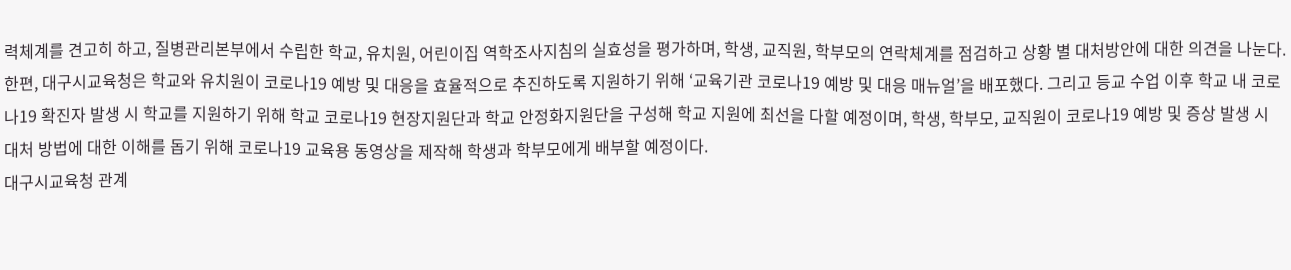력체계를 견고히 하고, 질병관리본부에서 수립한 학교, 유치원, 어린이집 역학조사지침의 실효성을 평가하며, 학생, 교직원, 학부모의 연락체계를 점검하고 상황 별 대처방안에 대한 의견을 나눈다.
한편, 대구시교육청은 학교와 유치원이 코로나19 예방 및 대응을 효율적으로 추진하도록 지원하기 위해 ‘교육기관 코로나19 예방 및 대응 매뉴얼’을 배포했다. 그리고 등교 수업 이후 학교 내 코로나19 확진자 발생 시 학교를 지원하기 위해 학교 코로나19 현장지원단과 학교 안정화지원단을 구성해 학교 지원에 최선을 다할 예정이며, 학생, 학부모, 교직원이 코로나19 예방 및 증상 발생 시 대처 방법에 대한 이해를 돕기 위해 코로나19 교육용 동영상을 제작해 학생과 학부모에게 배부할 예정이다.
대구시교육청 관계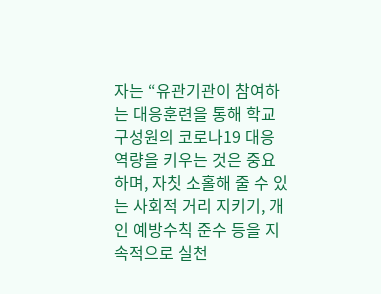자는 “유관기관이 참여하는 대응훈련을 통해 학교 구성원의 코로나19 대응 역량을 키우는 것은 중요하며, 자칫 소홀해 줄 수 있는 사회적 거리 지키기, 개인 예방수칙 준수 등을 지속적으로 실천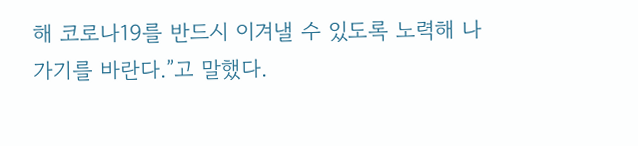해 코로나19를 반드시 이겨낼 수 있도록 노력해 나가기를 바란다.”고 말했다.